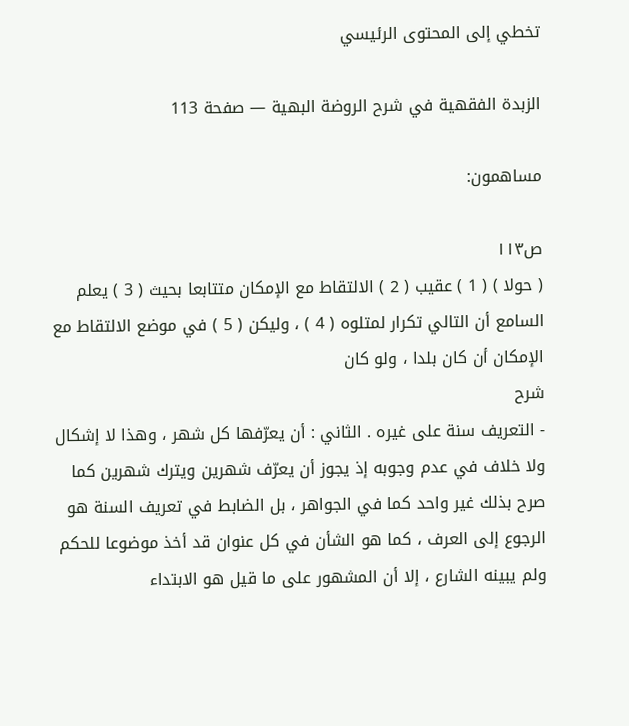تخطي إلى المحتوى الرئيسي

الزبدة الفقهية في شرح الروضة البهية — صفحة 113

مساهمون:

ص١١٣
( حولا ) ( 1 ) عقيب ( 2 ) الالتقاط مع الإمكان متتابعا بحيث ( 3 ) يعلم السامع أن التالي تكرار لمتلوه ( 4 ) ، وليكن ( 5 ) في موضع الالتقاط مع الإمكان أن كان بلدا ، ولو كان
شرح
- التعريف سنة على غيره . الثاني : أن يعرّفها كل شهر ، وهذا لا إشكال ولا خلاف في عدم وجوبه إذ يجوز أن يعرّف شهرين ويترك شهرين كما صرح بذلك غير واحد كما في الجواهر ، بل الضابط في تعريف السنة هو الرجوع إلى العرف ، كما هو الشأن في كل عنوان قد أخذ موضوعا للحكم ولم يبينه الشارع ، إلا أن المشهور على ما قيل هو الابتداء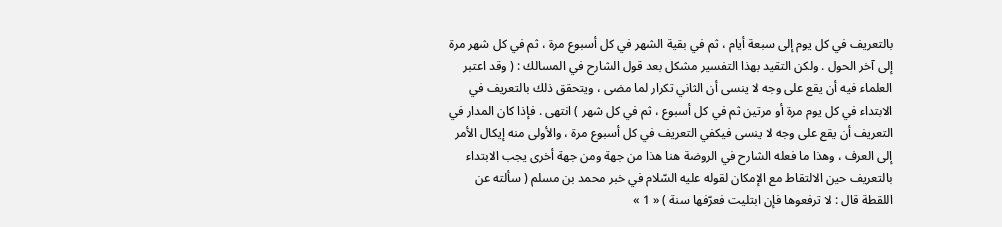بالتعريف في كل يوم إلى سبعة أيام ، ثم في بقية الشهر في كل أسبوع مرة ، ثم في كل شهر مرة إلى آخر الحول . ولكن التقيد بهذا التفسير مشكل بعد قول الشارح في المسالك : ( وقد اعتبر العلماء فيه أن يقع على وجه لا ينسى أن الثاني تكرار لما مضى ، ويتحقق ذلك بالتعريف في الابتداء في كل يوم مرة أو مرتين ثم في كل أسبوع ، ثم في كل شهر ) انتهى . فإذا كان المدار في التعريف أن يقع على وجه لا ينسى فيكفي التعريف في كل أسبوع مرة ، والأولى منه إيكال الأمر إلى العرف ، وهذا ما فعله الشارح في الروضة هنا هذا من جهة ومن جهة أخرى يجب الابتداء بالتعريف حين الالتقاط مع الإمكان لقوله عليه السّلام في خبر محمد بن مسلم ( سألته عن اللقطة قال : لا ترفعوها فإن ابتليت فعرّفها سنة ) « 1 »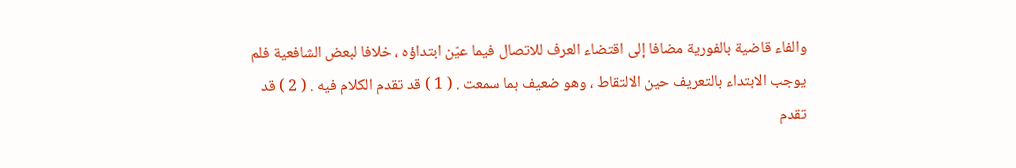والفاء قاضية بالفورية مضافا إلى اقتضاء العرف للاتصال فيما عيّن ابتداؤه ، خلافا لبعض الشافعية فلم يوجب الابتداء بالتعريف حين الالتقاط ، وهو ضعيف بما سمعت . ( 1 ) قد تقدم الكلام فيه . ( 2 ) قد تقدم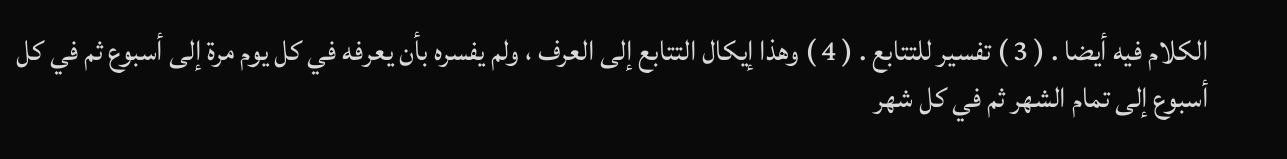الكلام فيه أيضا . ( 3 ) تفسير للتتابع . ( 4 ) وهذا إيكال التتابع إلى العرف ، ولم يفسره بأن يعرفه في كل يوم مرة إلى أسبوع ثم في كل أسبوع إلى تمام الشهر ثم في كل شهر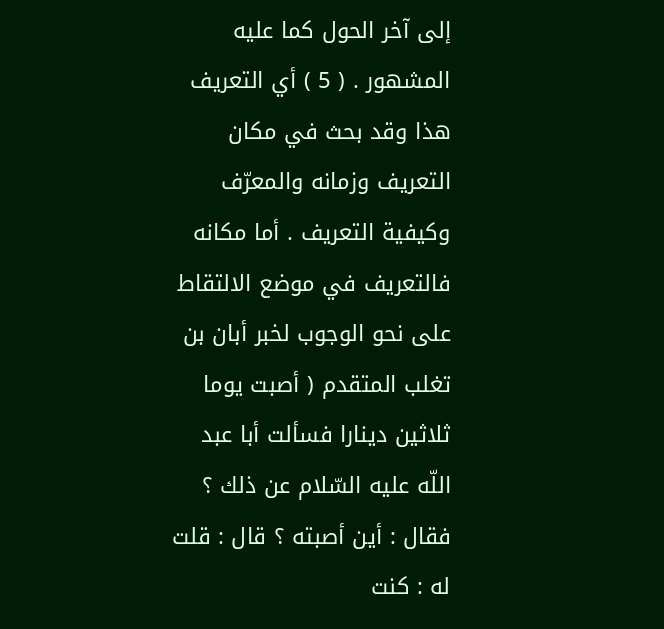إلى آخر الحول كما عليه المشهور . ( 5 ) أي التعريف هذا وقد بحث في مكان التعريف وزمانه والمعرّف وكيفية التعريف . أما مكانه فالتعريف في موضع الالتقاط على نحو الوجوب لخبر أبان بن تغلب المتقدم ( أصبت يوما ثلاثين دينارا فسألت أبا عبد اللّه عليه السّلام عن ذلك ؟ فقال : أين أصبته ؟ قال : قلت له : كنت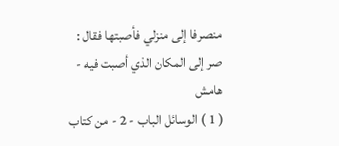منصرفا إلى منزلي فأصبتها فقال : صر إلى المكان الذي أصبت فيه -
هامش
( 1 ) الوسائل الباب - 2 - من كتاب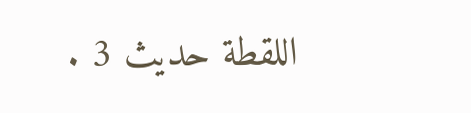اللقطة حديث 3 .